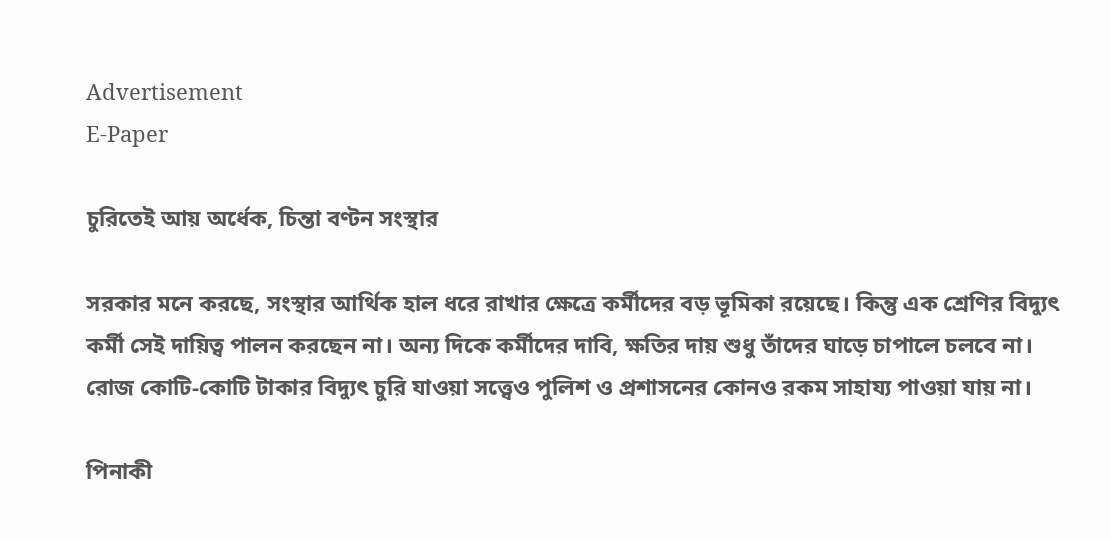Advertisement
E-Paper

চুরিতেই আয় অর্ধেক, চিন্তা বণ্টন সংস্থার

সরকার মনে করছে, সংস্থার আর্থিক হাল ধরে রাখার ক্ষেত্রে কর্মীদের বড় ভূমিকা রয়েছে। কিন্তু এক শ্রেণির বিদ্যুৎ কর্মী সেই দায়িত্ব পালন করছেন না। অন্য দিকে কর্মীদের দাবি, ক্ষতির দায় শুধু তাঁদের ঘাড়ে চাপালে চলবে না। রোজ কোটি-কোটি টাকার বিদ্যুৎ চুরি যাওয়া সত্ত্বেও পুলিশ ও প্রশাসনের কোনও রকম সাহায্য পাওয়া যায় না।

পিনাকী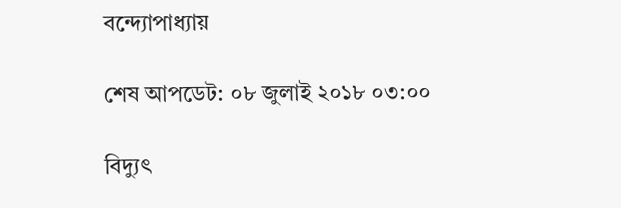বন্দ্যোপাধ্যায়

শেষ আপডেট: ০৮ জুলাই ২০১৮ ০৩:০০

বিদ্যুৎ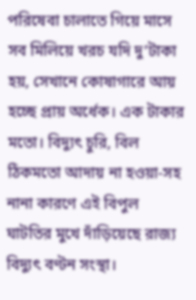পরিষেবা চালাতে গিয়ে মাসে সব মিলিয়ে খরচ যদি দু’টাকা হয়, সেখানে কোষাগারে আয় হচ্ছে প্রায় অর্ধেক। এক টাকার মতো। বিদ্যুৎ চুরি, বিল ঠিকমতো আদায় না হওয়া-সহ নানা কারণে এই বিপুল ঘাটতির মুখে দাঁড়িয়েছে রাজ্য বিদ্যুৎ বণ্টন সংস্থা।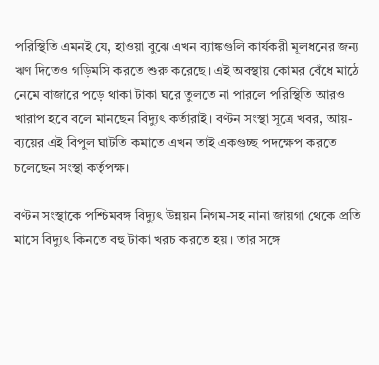পরিস্থিতি এমনই যে, হাওয়া বুঝে এখন ব্যাঙ্কগুলি কার্যকরী মূলধনের জন্য ঋণ দিতেও গড়িমসি করতে শুরু করেছে। এই অবস্থায় কোমর বেঁধে মাঠে নেমে বাজারে পড়ে থাকা টাকা ঘরে তুলতে না পারলে পরিস্থিতি আরও খারাপ হবে বলে মানছেন বিদ্যুৎ কর্তারাই। বণ্টন সংস্থা সূত্রে খবর, আয়-ব্যয়ের এই বিপুল ঘাটতি কমাতে এখন তাই একগুচ্ছ পদক্ষেপ করতে চলেছেন সংস্থা কর্তৃপক্ষ।

বণ্টন সংস্থাকে পশ্চিমবঙ্গ বিদ্যুৎ উন্নয়ন নিগম-সহ নানা জায়গা থেকে প্রতি মাসে বিদ্যুৎ কিনতে বহু টাকা খরচ করতে হয়। তার সঙ্গে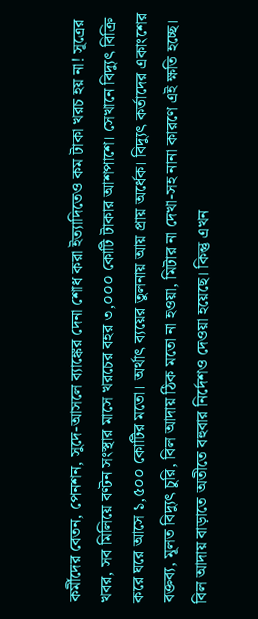কর্মীদের বেতন, পেনশন, সুদে-আসলে ব্যাঙ্কের দেনা শোধ করা ইত্যাদিতেও কম টাকা খরচ হয় না! সূত্রের খবর, সব মিলিয়ে বণ্টন সংস্থার মাসে খরচের বহর ৩,০০০ কোটি টাকার আশপাশে। সেখানে বিদ্যুৎ বিক্রি করে ঘরে আসে ১,৫০০ কোটির মতো। অর্থাৎ ব্যয়ের তুলনায় আয় প্রায় অর্ধেক। বিদ্যুৎ কর্তাদের একাংশের বক্তব্য, মূলত বিদ্যুৎ চুরি, বিল আদায় ঠিক মতো না হওয়া, মিটার না দেখা-সহ নানা কারণে এই ক্ষতি হচ্ছে। বিল আদায় বাড়াতে অতীতে বহুবার নির্দেশও দেওয়া হয়েছে। কিন্তু এখন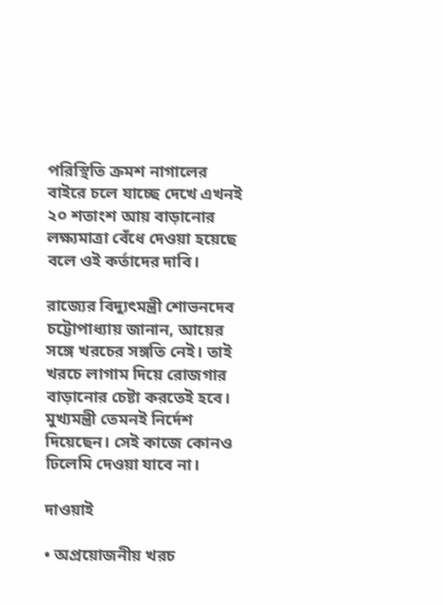পরিস্থিতি ক্রমশ নাগালের বাইরে চলে যাচ্ছে দেখে এখনই ২০ শতাংশ আয় বাড়ানোর লক্ষ্যমাত্রা বেঁধে দেওয়া হয়েছে বলে ওই কর্তাদের দাবি।

রাজ্যের বিদ্যুৎমন্ত্রী শোভনদেব চট্টোপাধ্যায় জানান, আয়ের সঙ্গে খরচের সঙ্গতি নেই। তাই খরচে লাগাম দিয়ে রোজগার বাড়ানোর চেষ্টা করতেই হবে। মুখ্যমন্ত্রী তেমনই নির্দেশ দিয়েছেন। সেই কাজে কোনও ঢিলেমি দেওয়া যাবে না।

দাওয়াই

• অপ্রয়োজনীয় খরচ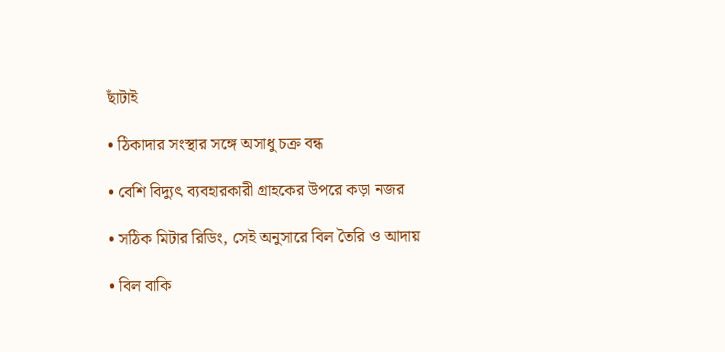ছাঁটাই

• ঠিকাদার সংস্থার সঙ্গে অসাধু চক্র বন্ধ

• বেশি বিদ্যুৎ ব্যবহারকারী গ্রাহকের উপরে কড়া নজর

• সঠিক মিটার রিডিং, সেই অনুসারে বিল তৈরি ও আদায়

• বিল বাকি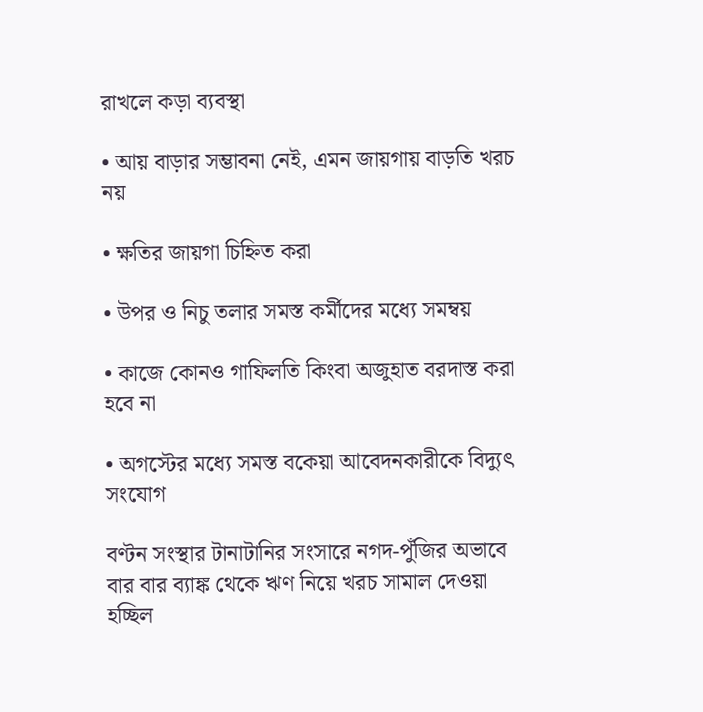রাখলে কড়া ব্যবস্থা

• আয় বাড়ার সম্ভাবনা নেই, এমন জায়গায় বাড়তি খরচ নয়

• ক্ষতির জায়গা চিহ্নিত করা

• উপর ও নিচু তলার সমস্ত কর্মীদের মধ্যে সমম্বয়

• কাজে কোনও গাফিলতি কিংবা অজুহাত বরদাস্ত করা হবে না

• অগস্টের মধ্যে সমস্ত বকেয়া আবেদনকারীকে বিদ্যুৎ সংযোগ

বণ্টন সংস্থার টানাটানির সংসারে নগদ-পুঁজির অভাবে বার বার ব্যাঙ্ক থেকে ঋণ নিয়ে খরচ সামাল দেওয়া হচ্ছিল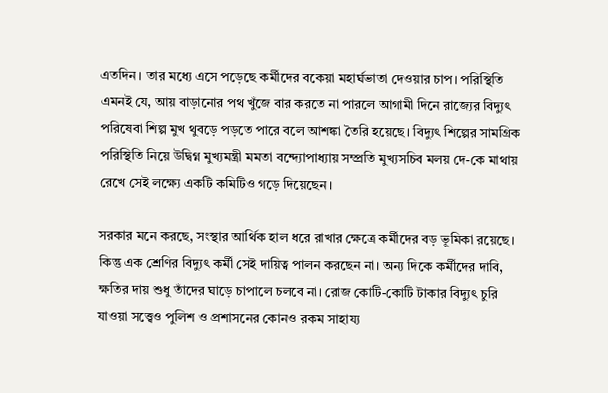এতদিন। তার মধ্যে এসে পড়েছে কর্মীদের বকেয়া মহার্ঘভাতা দেওয়ার চাপ। পরিস্থিতি এমনই যে, আয় বাড়ানোর পথ খুঁজে বার করতে না পারলে আগামী দিনে রাজ্যের বিদ্যুৎ পরিষেবা শিল্প মুখ থুবড়ে পড়তে পারে বলে আশঙ্কা তৈরি হয়েছে। বিদ্যুৎ শিল্পের সামগ্রিক পরিস্থিতি নিয়ে উদ্বিগ্ন মুখ্যমন্ত্রী মমতা বন্দ্যোপাধ্যায় সম্প্রতি মুখ্যসচিব মলয় দে-কে মাথায় রেখে সেই লক্ষ্যে একটি কমিটিও গড়ে দিয়েছেন।

সরকার মনে করছে, সংস্থার আর্থিক হাল ধরে রাখার ক্ষেত্রে কর্মীদের বড় ভূমিকা রয়েছে। কিন্তু এক শ্রেণির বিদ্যুৎ কর্মী সেই দায়িত্ব পালন করছেন না। অন্য দিকে কর্মীদের দাবি, ক্ষতির দায় শুধু তাঁদের ঘাড়ে চাপালে চলবে না। রোজ কোটি-কোটি টাকার বিদ্যুৎ চুরি যাওয়া সত্ত্বেও পুলিশ ও প্রশাসনের কোনও রকম সাহায্য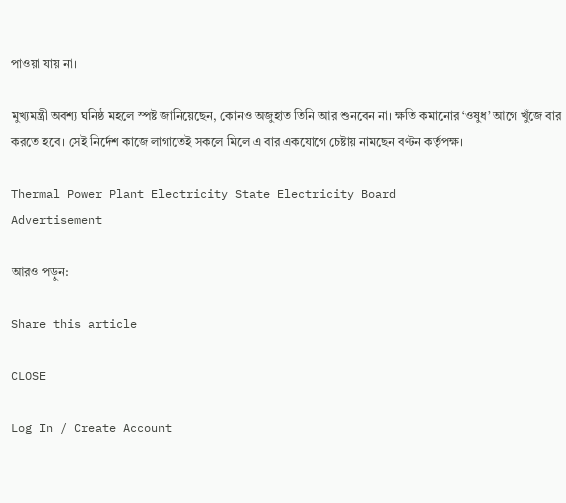পাওয়া যায় না।

মুখ্যমন্ত্রী অবশ্য ঘনিষ্ঠ মহলে স্পষ্ট জানিয়েছেন, কোনও অজুহাত তিনি আর শুনবেন না। ক্ষতি কমানোর ‘ওষুধ’ আগে খুঁজে বার করতে হবে। সেই নির্দেশ কাজে লাগাতেই সকলে মিলে এ বার একযোগে চেষ্টায় নামছেন বণ্টন কর্তৃপক্ষ।

Thermal Power Plant Electricity State Electricity Board
Advertisement

আরও পড়ুন:

Share this article

CLOSE

Log In / Create Account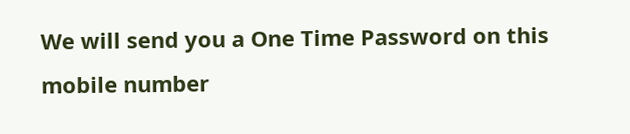We will send you a One Time Password on this mobile number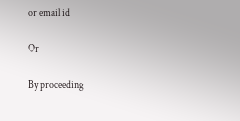or email id

Or

By proceeding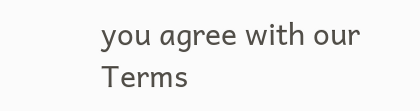you agree with our Terms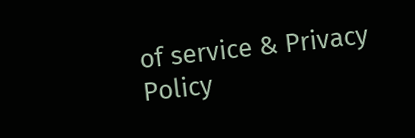of service & Privacy Policy